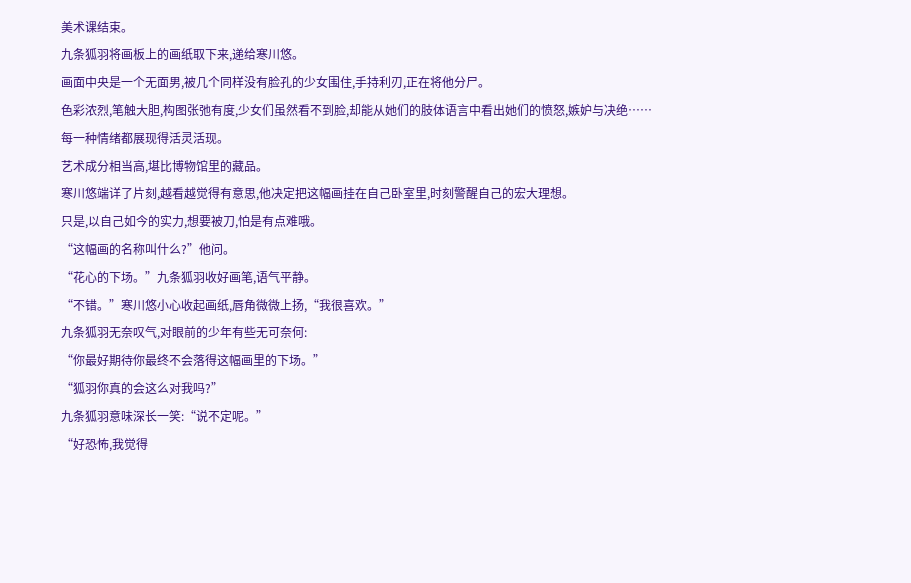美术课结束。
九条狐羽将画板上的画纸取下来,递给寒川悠。
画面中央是一个无面男,被几个同样没有脸孔的少女围住,手持利刃,正在将他分尸。
色彩浓烈,笔触大胆,构图张弛有度,少女们虽然看不到脸,却能从她们的肢体语言中看出她们的愤怒,嫉妒与决绝……
每一种情绪都展现得活灵活现。
艺术成分相当高,堪比博物馆里的藏品。
寒川悠端详了片刻,越看越觉得有意思,他决定把这幅画挂在自己卧室里,时刻警醒自己的宏大理想。
只是,以自己如今的实力,想要被刀,怕是有点难哦。
“这幅画的名称叫什么?”他问。
“花心的下场。”九条狐羽收好画笔,语气平静。
“不错。”寒川悠小心收起画纸,唇角微微上扬,“我很喜欢。”
九条狐羽无奈叹气,对眼前的少年有些无可奈何:
“你最好期待你最终不会落得这幅画里的下场。”
“狐羽你真的会这么对我吗?”
九条狐羽意味深长一笑:“说不定呢。”
“好恐怖,我觉得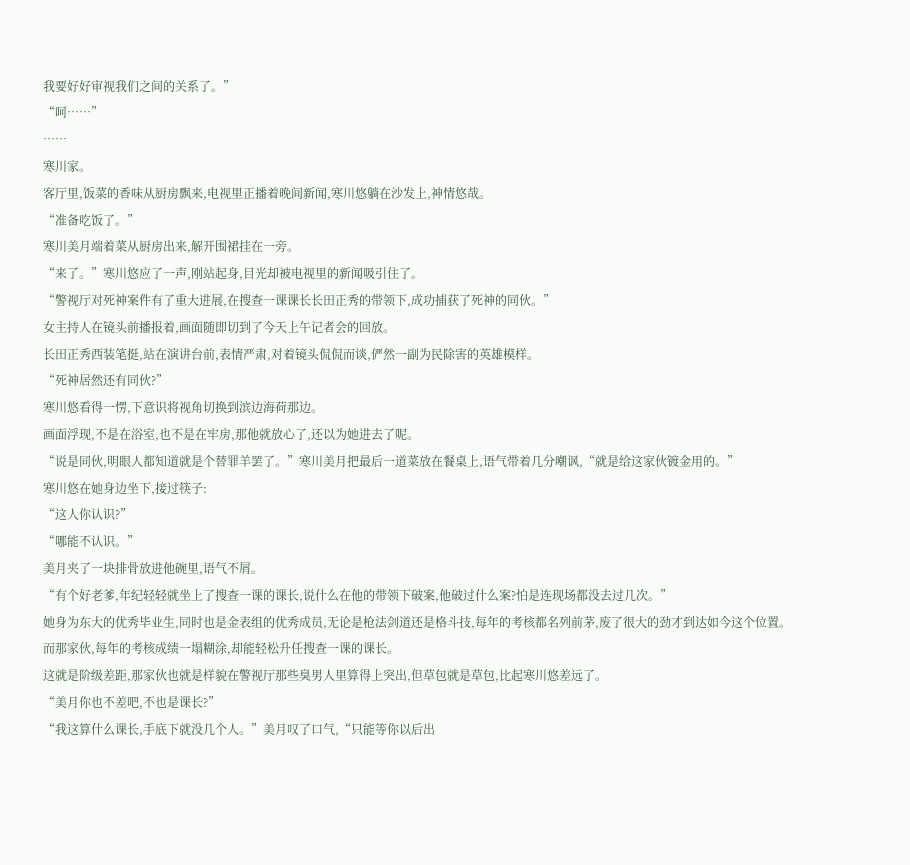我要好好审视我们之间的关系了。”
“呵……”
……
寒川家。
客厅里,饭菜的香味从厨房飘来,电视里正播着晚间新闻,寒川悠躺在沙发上,神情悠哉。
“准备吃饭了。”
寒川美月端着菜从厨房出来,解开围裙挂在一旁。
“来了。”寒川悠应了一声,刚站起身,目光却被电视里的新闻吸引住了。
“警视厅对死神案件有了重大进展,在搜查一课课长长田正秀的带领下,成功捕获了死神的同伙。”
女主持人在镜头前播报着,画面随即切到了今天上午记者会的回放。
长田正秀西装笔挺,站在演讲台前,表情严肃,对着镜头侃侃而谈,俨然一副为民除害的英雄模样。
“死神居然还有同伙?”
寒川悠看得一愣,下意识将视角切换到滨边海荷那边。
画面浮现,不是在浴室,也不是在牢房,那他就放心了,还以为她进去了呢。
“说是同伙,明眼人都知道就是个替罪羊罢了。”寒川美月把最后一道菜放在餐桌上,语气带着几分嘲讽,“就是给这家伙镀金用的。”
寒川悠在她身边坐下,接过筷子:
“这人你认识?”
“哪能不认识。”
美月夹了一块排骨放进他碗里,语气不屑。
“有个好老爹,年纪轻轻就坐上了搜查一课的课长,说什么在他的带领下破案,他破过什么案?怕是连现场都没去过几次。”
她身为东大的优秀毕业生,同时也是金表组的优秀成员,无论是枪法剑道还是格斗技,每年的考核都名列前茅,废了很大的劲才到达如今这个位置。
而那家伙,每年的考核成绩一塌糊涂,却能轻松升任搜查一课的课长。
这就是阶级差距,那家伙也就是样貌在警视厅那些臭男人里算得上突出,但草包就是草包,比起寒川悠差远了。
“美月你也不差吧,不也是课长?”
“我这算什么课长,手底下就没几个人。”美月叹了口气,“只能等你以后出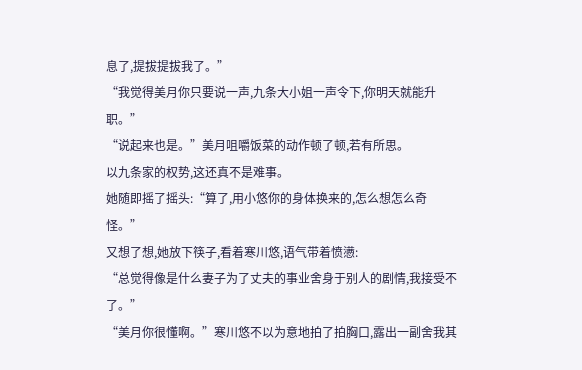息了,提拔提拔我了。”
“我觉得美月你只要说一声,九条大小姐一声令下,你明天就能升职。”
“说起来也是。”美月咀嚼饭菜的动作顿了顿,若有所思。
以九条家的权势,这还真不是难事。
她随即摇了摇头:“算了,用小悠你的身体换来的,怎么想怎么奇怪。”
又想了想,她放下筷子,看着寒川悠,语气带着愤懑:
“总觉得像是什么妻子为了丈夫的事业舍身于别人的剧情,我接受不了。”
“美月你很懂啊。”寒川悠不以为意地拍了拍胸口,露出一副舍我其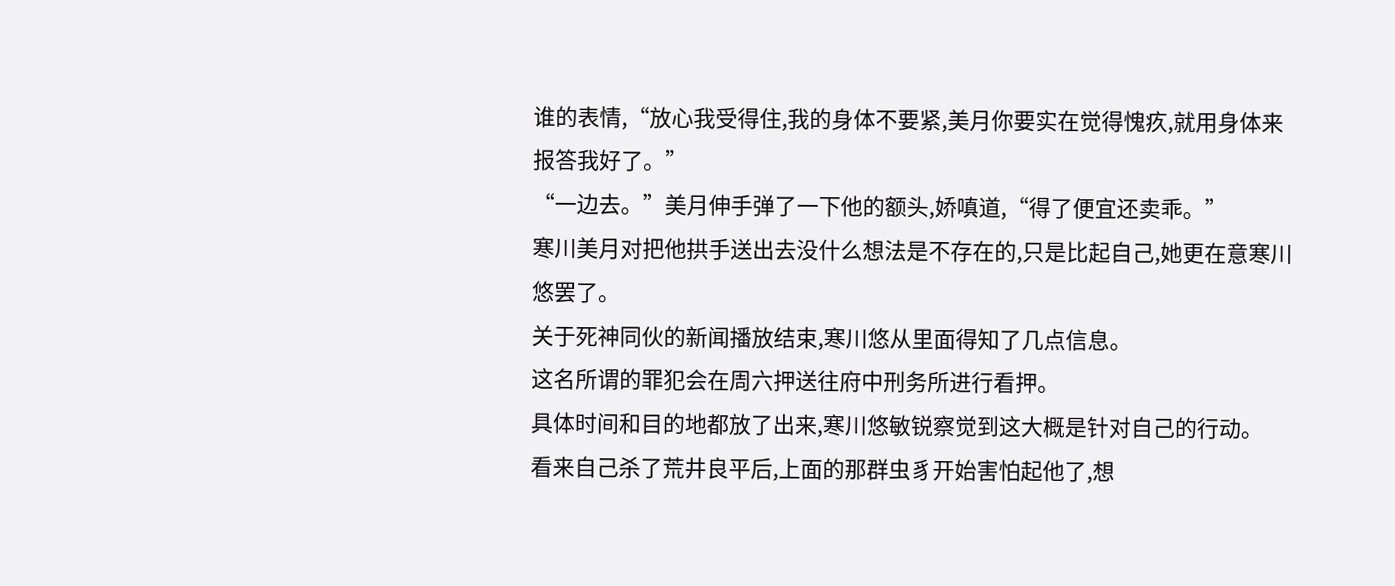谁的表情,“放心我受得住,我的身体不要紧,美月你要实在觉得愧疚,就用身体来报答我好了。”
“一边去。”美月伸手弹了一下他的额头,娇嗔道,“得了便宜还卖乖。”
寒川美月对把他拱手送出去没什么想法是不存在的,只是比起自己,她更在意寒川悠罢了。
关于死神同伙的新闻播放结束,寒川悠从里面得知了几点信息。
这名所谓的罪犯会在周六押送往府中刑务所进行看押。
具体时间和目的地都放了出来,寒川悠敏锐察觉到这大概是针对自己的行动。
看来自己杀了荒井良平后,上面的那群虫豸开始害怕起他了,想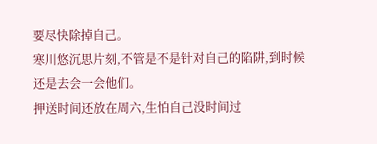要尽快除掉自己。
寒川悠沉思片刻,不管是不是针对自己的陷阱,到时候还是去会一会他们。
押送时间还放在周六,生怕自己没时间过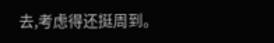去,考虑得还挺周到。